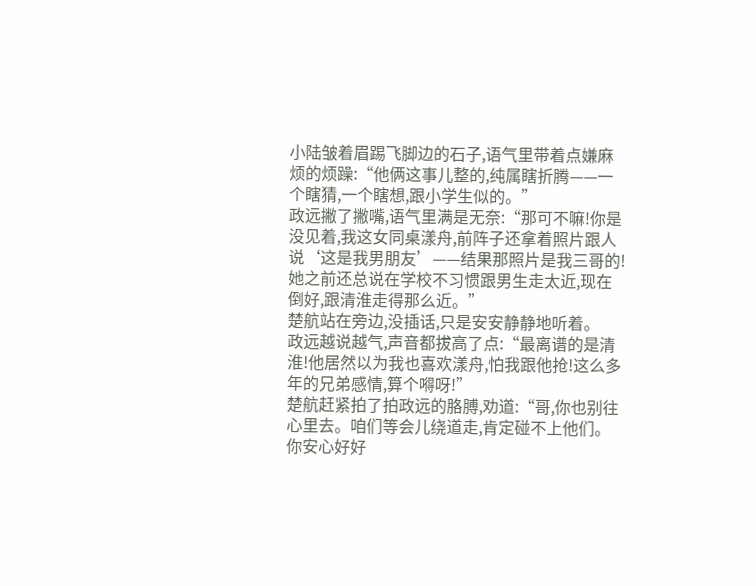小陆皱着眉踢飞脚边的石子,语气里带着点嫌麻烦的烦躁:“他俩这事儿整的,纯属瞎折腾——一个瞎猜,一个瞎想,跟小学生似的。”
政远撇了撇嘴,语气里满是无奈:“那可不嘛!你是没见着,我这女同桌漾舟,前阵子还拿着照片跟人说‘这是我男朋友’——结果那照片是我三哥的!她之前还总说在学校不习惯跟男生走太近,现在倒好,跟清淮走得那么近。”
楚航站在旁边,没插话,只是安安静静地听着。
政远越说越气,声音都拔高了点:“最离谱的是清淮!他居然以为我也喜欢漾舟,怕我跟他抢!这么多年的兄弟感情,算个嘚呀!”
楚航赶紧拍了拍政远的胳膊,劝道:“哥,你也别往心里去。咱们等会儿绕道走,肯定碰不上他们。你安心好好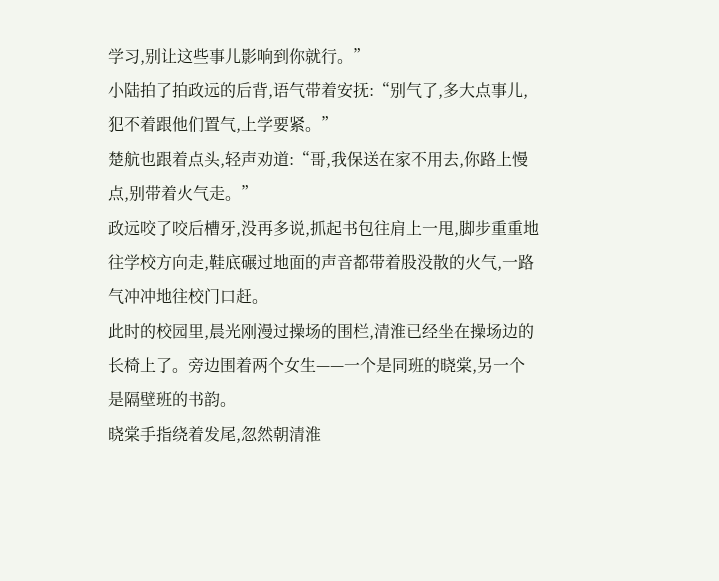学习,别让这些事儿影响到你就行。”
小陆拍了拍政远的后背,语气带着安抚:“别气了,多大点事儿,犯不着跟他们置气,上学要紧。”
楚航也跟着点头,轻声劝道:“哥,我保送在家不用去,你路上慢点,别带着火气走。”
政远咬了咬后槽牙,没再多说,抓起书包往肩上一甩,脚步重重地往学校方向走,鞋底碾过地面的声音都带着股没散的火气,一路气冲冲地往校门口赶。
此时的校园里,晨光刚漫过操场的围栏,清淮已经坐在操场边的长椅上了。旁边围着两个女生——一个是同班的晓棠,另一个是隔壁班的书韵。
晓棠手指绕着发尾,忽然朝清淮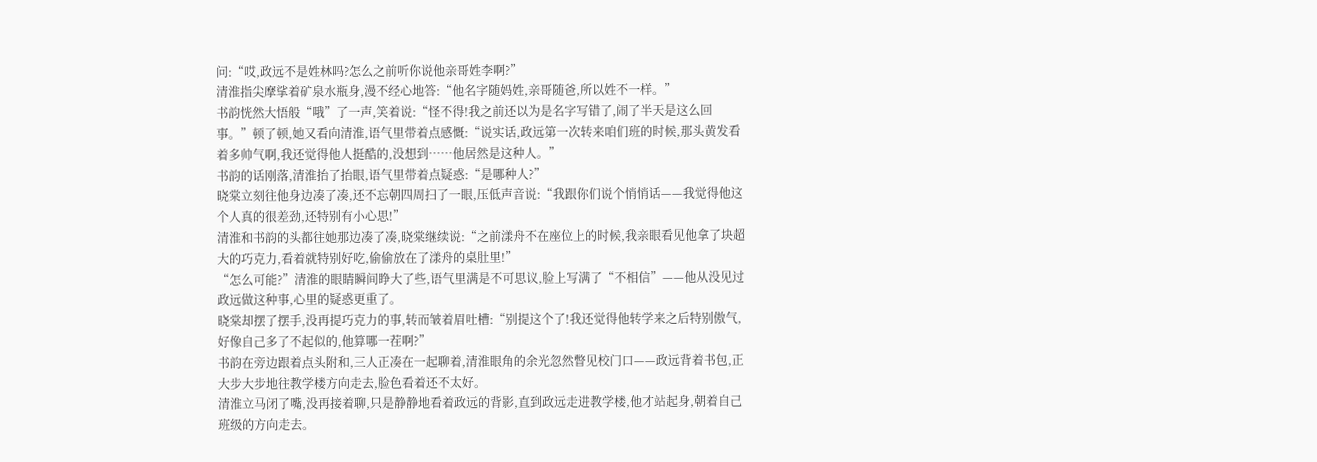问:“哎,政远不是姓林吗?怎么之前听你说他亲哥姓李啊?”
清淮指尖摩挲着矿泉水瓶身,漫不经心地答:“他名字随妈姓,亲哥随爸,所以姓不一样。”
书韵恍然大悟般“哦”了一声,笑着说:“怪不得!我之前还以为是名字写错了,闹了半天是这么回事。”顿了顿,她又看向清淮,语气里带着点感慨:“说实话,政远第一次转来咱们班的时候,那头黄发看着多帅气啊,我还觉得他人挺酷的,没想到……他居然是这种人。”
书韵的话刚落,清淮抬了抬眼,语气里带着点疑惑:“是哪种人?”
晓棠立刻往他身边凑了凑,还不忘朝四周扫了一眼,压低声音说:“我跟你们说个悄悄话——我觉得他这个人真的很差劲,还特别有小心思!”
清淮和书韵的头都往她那边凑了凑,晓棠继续说:“之前漾舟不在座位上的时候,我亲眼看见他拿了块超大的巧克力,看着就特别好吃,偷偷放在了漾舟的桌肚里!”
“怎么可能?”清淮的眼睛瞬间睁大了些,语气里满是不可思议,脸上写满了“不相信”——他从没见过政远做这种事,心里的疑惑更重了。
晓棠却摆了摆手,没再提巧克力的事,转而皱着眉吐槽:“别提这个了!我还觉得他转学来之后特别傲气,好像自己多了不起似的,他算哪一茬啊?”
书韵在旁边跟着点头附和,三人正凑在一起聊着,清淮眼角的余光忽然瞥见校门口——政远背着书包,正大步大步地往教学楼方向走去,脸色看着还不太好。
清淮立马闭了嘴,没再接着聊,只是静静地看着政远的背影,直到政远走进教学楼,他才站起身,朝着自己班级的方向走去。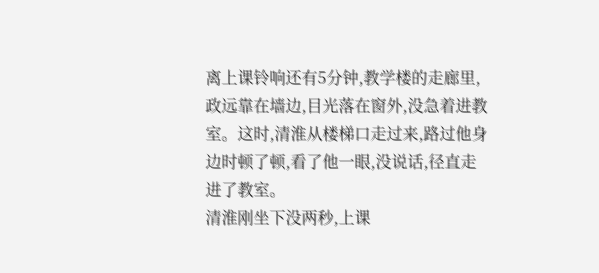离上课铃响还有5分钟,教学楼的走廊里,政远靠在墙边,目光落在窗外,没急着进教室。这时,清淮从楼梯口走过来,路过他身边时顿了顿,看了他一眼,没说话,径直走进了教室。
清淮刚坐下没两秒,上课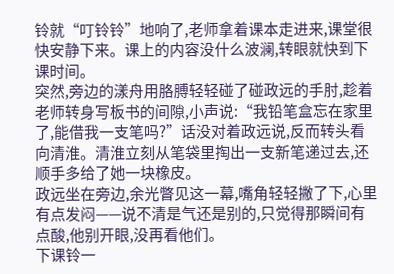铃就“叮铃铃”地响了,老师拿着课本走进来,课堂很快安静下来。课上的内容没什么波澜,转眼就快到下课时间。
突然,旁边的漾舟用胳膊轻轻碰了碰政远的手肘,趁着老师转身写板书的间隙,小声说:“我铅笔盒忘在家里了,能借我一支笔吗?”话没对着政远说,反而转头看向清淮。清淮立刻从笔袋里掏出一支新笔递过去,还顺手多给了她一块橡皮。
政远坐在旁边,余光瞥见这一幕,嘴角轻轻撇了下,心里有点发闷——说不清是气还是别的,只觉得那瞬间有点酸,他别开眼,没再看他们。
下课铃一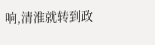响,清淮就转到政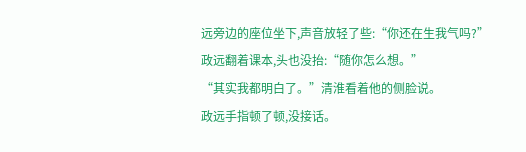远旁边的座位坐下,声音放轻了些:“你还在生我气吗?”
政远翻着课本,头也没抬:“随你怎么想。”
“其实我都明白了。”清淮看着他的侧脸说。
政远手指顿了顿,没接话。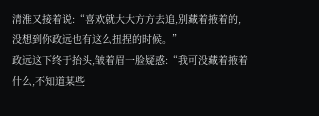清淮又接着说:“喜欢就大大方方去追,别藏着掖着的,没想到你政远也有这么扭捏的时候。”
政远这下终于抬头,皱着眉一脸疑惑:“我可没藏着掖着什么,不知道某些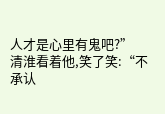人才是心里有鬼吧?”
清淮看着他,笑了笑:“不承认